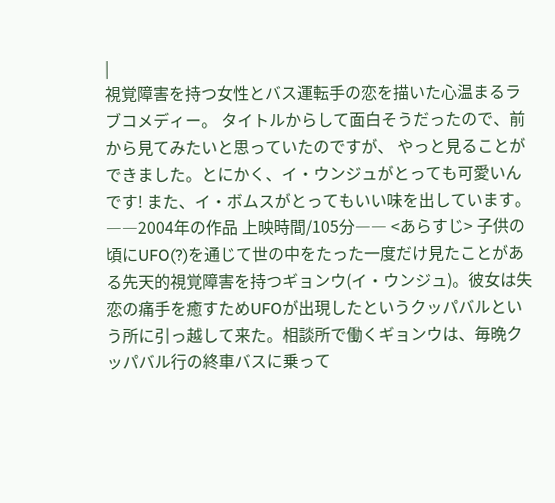|
視覚障害を持つ女性とバス運転手の恋を描いた心温まるラブコメディー。 タイトルからして面白そうだったので、前から見てみたいと思っていたのですが、 やっと見ることができました。とにかく、イ・ウンジュがとっても可愛いんです! また、イ・ボムスがとってもいい味を出しています。 ――2004年の作品 上映時間/105分―― <あらすじ> 子供の頃にUFO(?)を通じて世の中をたった一度だけ見たことがある先天的視覚障害を持つギョンウ(イ・ウンジュ)。彼女は失恋の痛手を癒すためUFOが出現したというクッパバルという所に引っ越して来た。相談所で働くギョンウは、毎晩クッパバル行の終車バスに乗って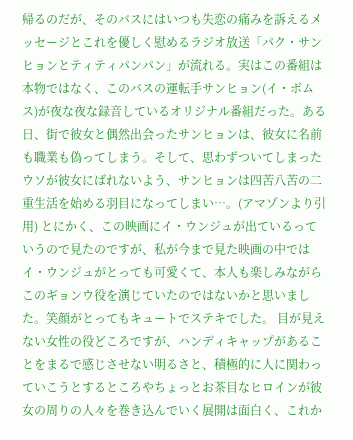帰るのだが、そのバスにはいつも失恋の痛みを訴えるメッセージとこれを優しく慰めるラジオ放送「パク・サンヒョンとティティパンパン」が流れる。実はこの番組は本物ではなく、このバスの運転手サンヒョン(イ・ボムス)が夜な夜な録音しているオリジナル番組だった。ある日、街で彼女と偶然出会ったサンヒョンは、彼女に名前も職業も偽ってしまう。そして、思わずついてしまったウソが彼女にばれないよう、サンヒョンは四苦八苦の二重生活を始める羽目になってしまい…。(アマゾンより引用) とにかく、この映画にイ・ウンジュが出ているっていうので見たのですが、私が今まで見た映画の中ではイ・ウンジュがとっても可愛くて、本人も楽しみながらこのギョンウ役を演じていたのではないかと思いました。笑顔がとってもキュートでステキでした。 目が見えない女性の役どころですが、ハンディキャップがあることをまるで感じさせない明るさと、積極的に人に関わっていこうとするところやちょっとお茶目なヒロインが彼女の周りの人々を巻き込んでいく展開は面白く、これか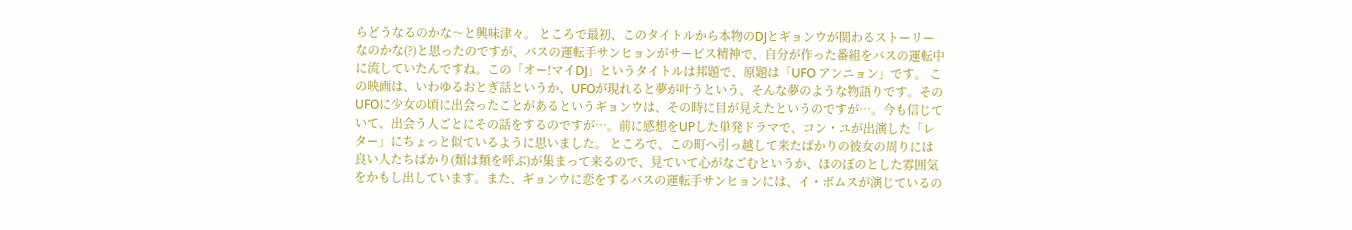らどうなるのかな〜と興味津々。 ところで最初、このタイトルから本物のDJとギョンウが関わるストーリーなのかな(?)と思ったのですが、バスの運転手サンヒョンがサービス精神で、自分が作った番組をバスの運転中に流していたんですね。この「オー!マイDJ」というタイトルは邦題で、原題は「UFO アンニョン」です。 この映画は、いわゆるおとぎ話というか、UFOが現れると夢が叶うという、そんな夢のような物語りです。そのUFOに少女の頃に出会ったことがあるというギョンウは、その時に目が見えたというのですが…。今も信じていて、出会う人ごとにその話をするのですが…。前に感想をUPした単発ドラマで、コン・ユが出演した「レター」にちょっと似ているように思いました。 ところで、この町へ引っ越して来たばかりの彼女の周りには良い人たちばかり(類は類を呼ぶ)が集まって来るので、見ていて心がなごむというか、ほのぼのとした雰囲気をかもし出しています。また、ギョンウに恋をするバスの運転手サンヒョンには、イ・ボムスが演じているの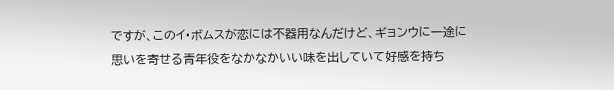ですが、このイ・ボムスが恋には不器用なんだけど、ギョンウに一途に思いを寄せる青年役をなかなかいい味を出していて好感を持ち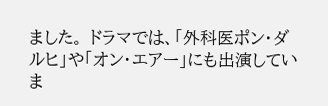ました。 ドラマでは、「外科医ポン・ダルヒ」や「オン・エアー」にも出演していま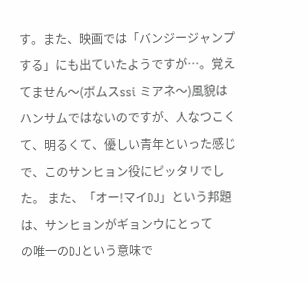す。また、映画では「バンジージャンプする」にも出ていたようですが…。覚えてません〜(ボムスssi ミアネ〜)風貌はハンサムではないのですが、人なつこくて、明るくて、優しい青年といった感じで、このサンヒョン役にピッタリでした。 また、「オー!マイDJ」という邦題は、サンヒョンがギョンウにとって
の唯一のDJという意味で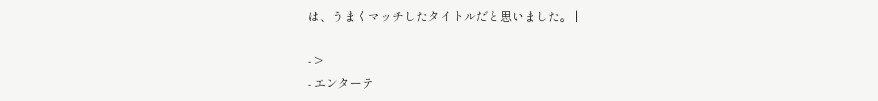は、うまくマッチしたタイトルだと思いました。 |

- >
- エンターテ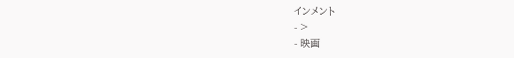インメント
- >
- 映画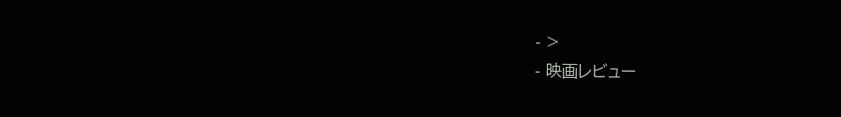- >
- 映画レビュー